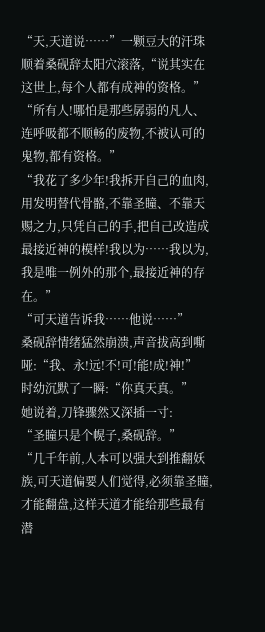“天,天道说……”一颗豆大的汗珠顺着桑砚辞太阳穴滚落,“说其实在这世上,每个人都有成神的资格。”
“所有人!哪怕是那些孱弱的凡人、连呼吸都不顺畅的废物,不被认可的鬼物,都有资格。”
“我花了多少年!我拆开自己的血肉,用发明替代骨骼,不靠圣瞳、不靠天赐之力,只凭自己的手,把自己改造成最接近神的模样!我以为……我以为,我是唯一例外的那个,最接近神的存在。”
“可天道告诉我……他说……”
桑砚辞情绪猛然崩溃,声音拔高到嘶哑:“我、永!远!不!可!能!成!神!”
时幼沉默了一瞬:“你真天真。”
她说着,刀锋骤然又深插一寸:
“圣瞳只是个幌子,桑砚辞。”
“几千年前,人本可以强大到推翻妖族,可天道偏要人们觉得,必须靠圣瞳,才能翻盘,这样天道才能给那些最有潜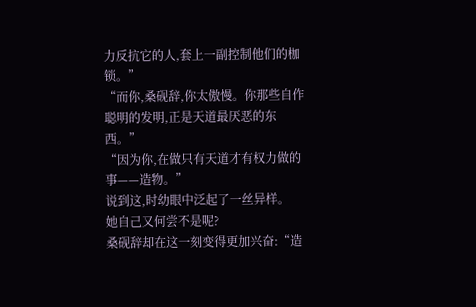力反抗它的人,套上一副控制他们的枷锁。”
“而你,桑砚辞,你太傲慢。你那些自作聪明的发明,正是天道最厌恶的东西。”
“因为你,在做只有天道才有权力做的事——造物。”
说到这,时幼眼中泛起了一丝异样。
她自己又何尝不是呢?
桑砚辞却在这一刻变得更加兴奋:“造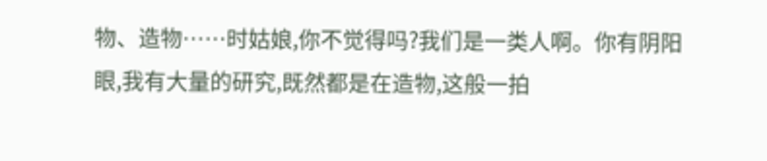物、造物……时姑娘,你不觉得吗?我们是一类人啊。你有阴阳眼,我有大量的研究,既然都是在造物,这般一拍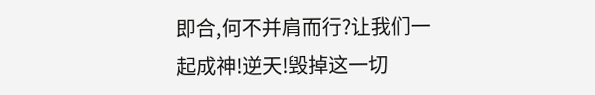即合,何不并肩而行?让我们一起成神!逆天!毁掉这一切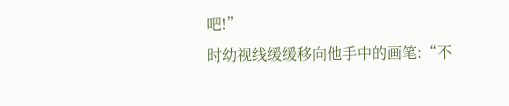吧!”
时幼视线缓缓移向他手中的画笔:“不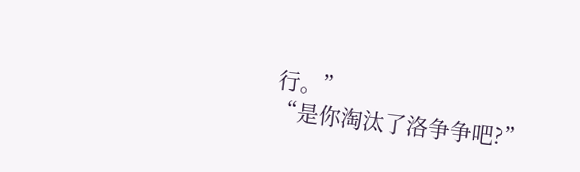行。”
“是你淘汰了洛争争吧?”